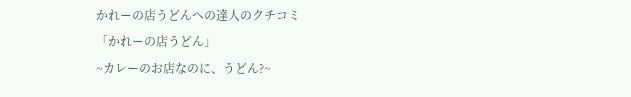かれーの店うどんへの達人のクチコミ
「かれーの店うどん」
~カレーのお店なのに、うどん?~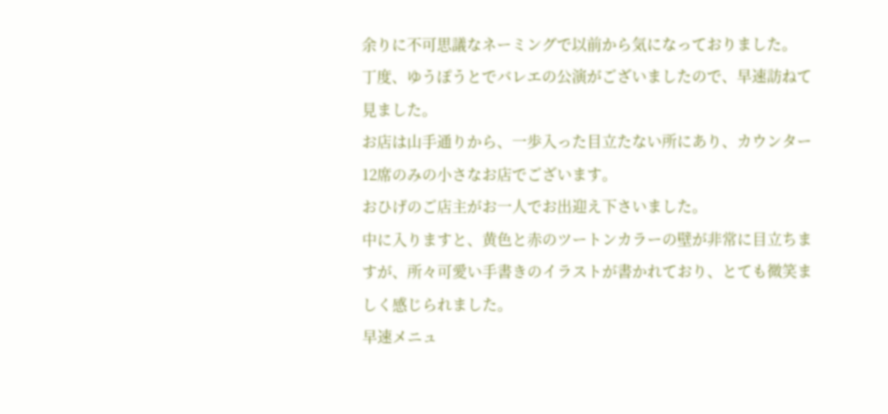余りに不可思議なネーミングで以前から気になっておりました。
丁度、ゆうぽうとでバレエの公演がございましたので、早速訪ねて見ました。
お店は山手通りから、一歩入った目立たない所にあり、カウンター12席のみの小さなお店でございます。
おひげのご店主がお一人でお出迎え下さいました。
中に入りますと、黄色と赤のツートンカラーの壁が非常に目立ちますが、所々可愛い手書きのイラストが書かれており、とても微笑ましく感じられました。
早速メニュ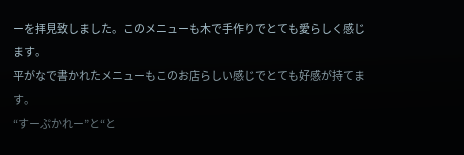ーを拝見致しました。このメニューも木で手作りでとても愛らしく感じます。
平がなで書かれたメニューもこのお店らしい感じでとても好感が持てます。
“すーぷかれー”と“と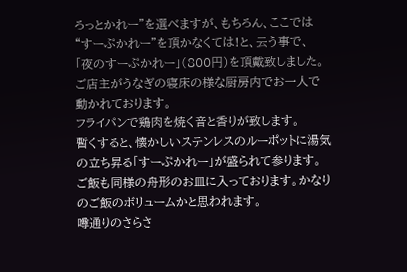ろっとかれー”を選べますが、もちろん、ここでは“すーぷかれー”を頂かなくては!と、云う事で、
「夜のすーぷかれー」(800円)を頂戴致しました。
ご店主がうなぎの寝床の様な厨房内でお一人で動かれております。
フライパンで鶏肉を焼く音と香りが致します。
暫くすると、懐かしいステンレスのルーポットに湯気の立ち昇る「すーぷかれー」が盛られて参ります。
ご飯も同様の舟形のお皿に入っております。かなりのご飯のボリュームかと思われます。
噂通りのさらさ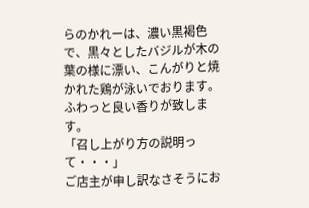らのかれーは、濃い黒褐色で、黒々としたバジルが木の葉の様に漂い、こんがりと焼かれた鶏が泳いでおります。ふわっと良い香りが致します。
「召し上がり方の説明って・・・」
ご店主が申し訳なさそうにお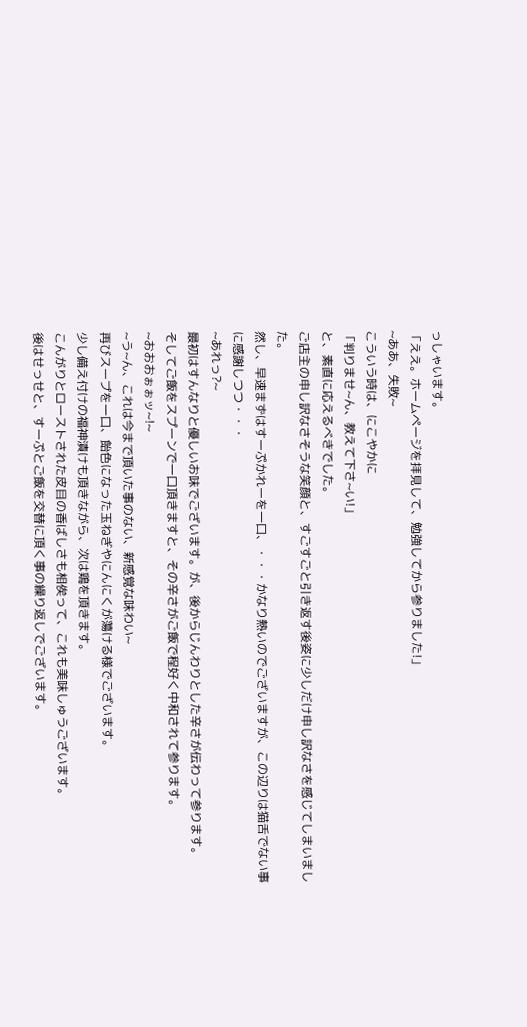っしゃいます。
「ええ。ホームページを拝見して、勉強してから参りました!」
~ああ、失敗~
こういう時は、にこやかに
「判りませ~ん、教えて下さ~い!」
と、素直に応えるべきでした。
ご店主の申し訳なさそうな笑顔と、すごすごと引き返す後姿に少しだけ申し訳なさを感じてしまいました。
然し、早速まずはすーぷかれーを一口、・・・かなり熱いのでございますが、この辺りは猫舌でない事に感謝しつつ・・・
~あれっ?~
最初はすんなりと優しいお味でございます。が、後からじんわりとした辛さが伝わって参ります。
そしてご飯をスプーンで一口頂きますと、その辛さがご飯で程好く中和されて参ります。
~おおおぉぉッ~!~
~う~ん、これは今まで頂いた事のない、新感覚な味わい~
再びスープを一口、飴色になった玉ねぎやにんにくが蕩ける様でございます。
少し備え付けの福神漬けも頂きながら、次は鶏を頂きます。
こんがりとローストされた皮目の香ばしさも相俟って、これも美味しゅうございます。
後はせっせと、すーぷとご飯を交替に頂く事の繰り返しでございます。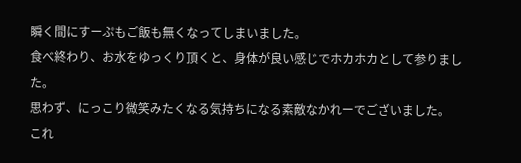瞬く間にすーぷもご飯も無くなってしまいました。
食べ終わり、お水をゆっくり頂くと、身体が良い感じでホカホカとして参りました。
思わず、にっこり微笑みたくなる気持ちになる素敵なかれーでございました。
これ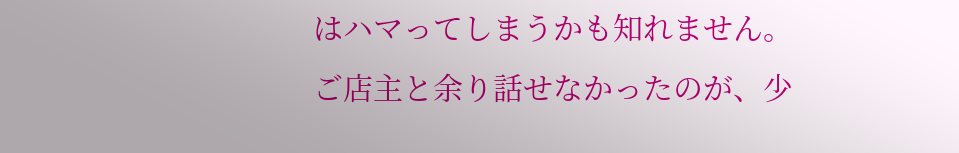はハマってしまうかも知れません。
ご店主と余り話せなかったのが、少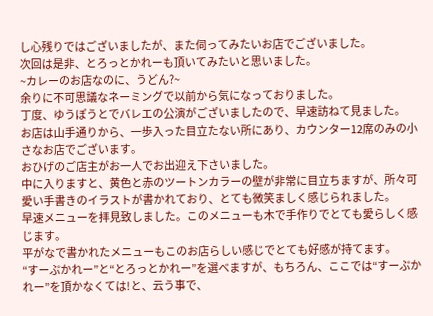し心残りではございましたが、また伺ってみたいお店でございました。
次回は是非、とろっとかれーも頂いてみたいと思いました。
~カレーのお店なのに、うどん?~
余りに不可思議なネーミングで以前から気になっておりました。
丁度、ゆうぽうとでバレエの公演がございましたので、早速訪ねて見ました。
お店は山手通りから、一歩入った目立たない所にあり、カウンター12席のみの小さなお店でございます。
おひげのご店主がお一人でお出迎え下さいました。
中に入りますと、黄色と赤のツートンカラーの壁が非常に目立ちますが、所々可愛い手書きのイラストが書かれており、とても微笑ましく感じられました。
早速メニューを拝見致しました。このメニューも木で手作りでとても愛らしく感じます。
平がなで書かれたメニューもこのお店らしい感じでとても好感が持てます。
“すーぷかれー”と“とろっとかれー”を選べますが、もちろん、ここでは“すーぷかれー”を頂かなくては!と、云う事で、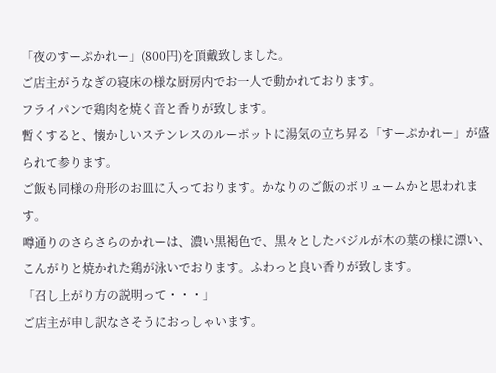「夜のすーぷかれー」(800円)を頂戴致しました。
ご店主がうなぎの寝床の様な厨房内でお一人で動かれております。
フライパンで鶏肉を焼く音と香りが致します。
暫くすると、懐かしいステンレスのルーポットに湯気の立ち昇る「すーぷかれー」が盛られて参ります。
ご飯も同様の舟形のお皿に入っております。かなりのご飯のボリュームかと思われます。
噂通りのさらさらのかれーは、濃い黒褐色で、黒々としたバジルが木の葉の様に漂い、こんがりと焼かれた鶏が泳いでおります。ふわっと良い香りが致します。
「召し上がり方の説明って・・・」
ご店主が申し訳なさそうにおっしゃいます。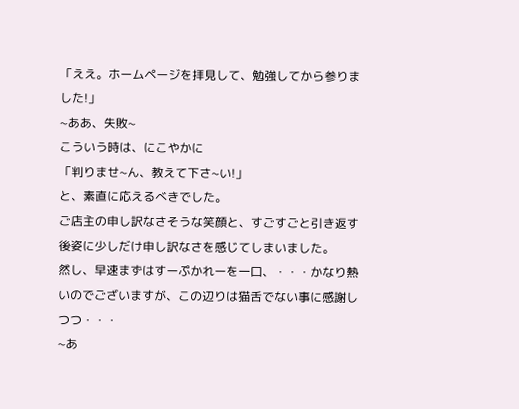「ええ。ホームページを拝見して、勉強してから参りました!」
~ああ、失敗~
こういう時は、にこやかに
「判りませ~ん、教えて下さ~い!」
と、素直に応えるべきでした。
ご店主の申し訳なさそうな笑顔と、すごすごと引き返す後姿に少しだけ申し訳なさを感じてしまいました。
然し、早速まずはすーぷかれーを一口、・・・かなり熱いのでございますが、この辺りは猫舌でない事に感謝しつつ・・・
~あ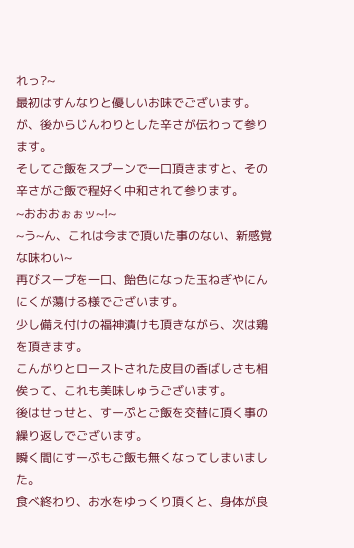れっ?~
最初はすんなりと優しいお味でございます。が、後からじんわりとした辛さが伝わって参ります。
そしてご飯をスプーンで一口頂きますと、その辛さがご飯で程好く中和されて参ります。
~おおおぉぉッ~!~
~う~ん、これは今まで頂いた事のない、新感覚な味わい~
再びスープを一口、飴色になった玉ねぎやにんにくが蕩ける様でございます。
少し備え付けの福神漬けも頂きながら、次は鶏を頂きます。
こんがりとローストされた皮目の香ばしさも相俟って、これも美味しゅうございます。
後はせっせと、すーぷとご飯を交替に頂く事の繰り返しでございます。
瞬く間にすーぷもご飯も無くなってしまいました。
食べ終わり、お水をゆっくり頂くと、身体が良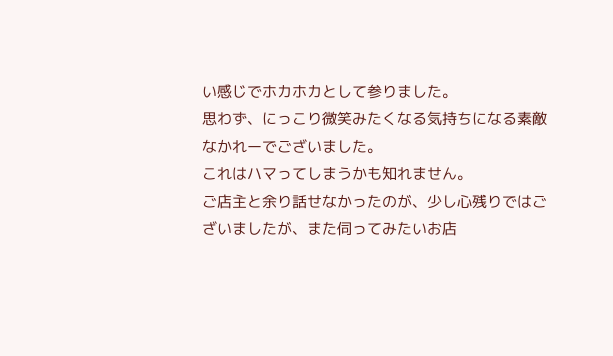い感じでホカホカとして参りました。
思わず、にっこり微笑みたくなる気持ちになる素敵なかれーでございました。
これはハマってしまうかも知れません。
ご店主と余り話せなかったのが、少し心残りではございましたが、また伺ってみたいお店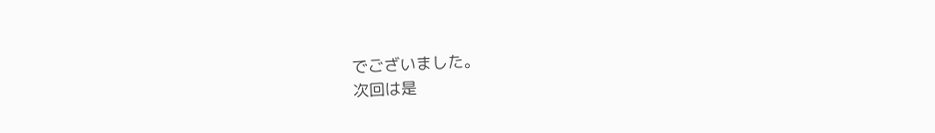でございました。
次回は是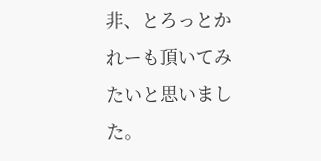非、とろっとかれーも頂いてみたいと思いました。